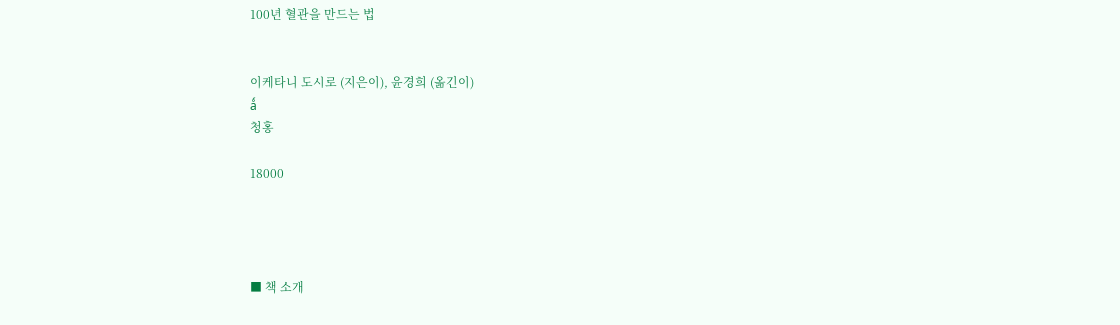100년 혈관을 만드는 법


이케타니 도시로 (지은이), 윤경희 (옮긴이)
ǻ
청홍

18000




■ 책 소개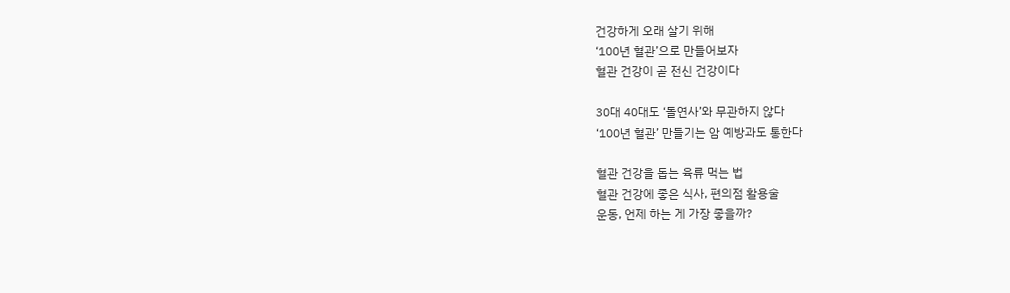건강하게 오래 살기 위해
‘100년 혈관’으로 만들어보자
혈관 건강이 곧 전신 건강이다

30대 40대도 ‘돌연사’와 무관하지 않다
‘100년 혈관’ 만들기는 암 예방과도 통한다

혈관 건강을 돕는 육류 먹는 법
혈관 건강에 좋은 식사, 편의점 활용술
운동, 언제 하는 게 가장 좋을까?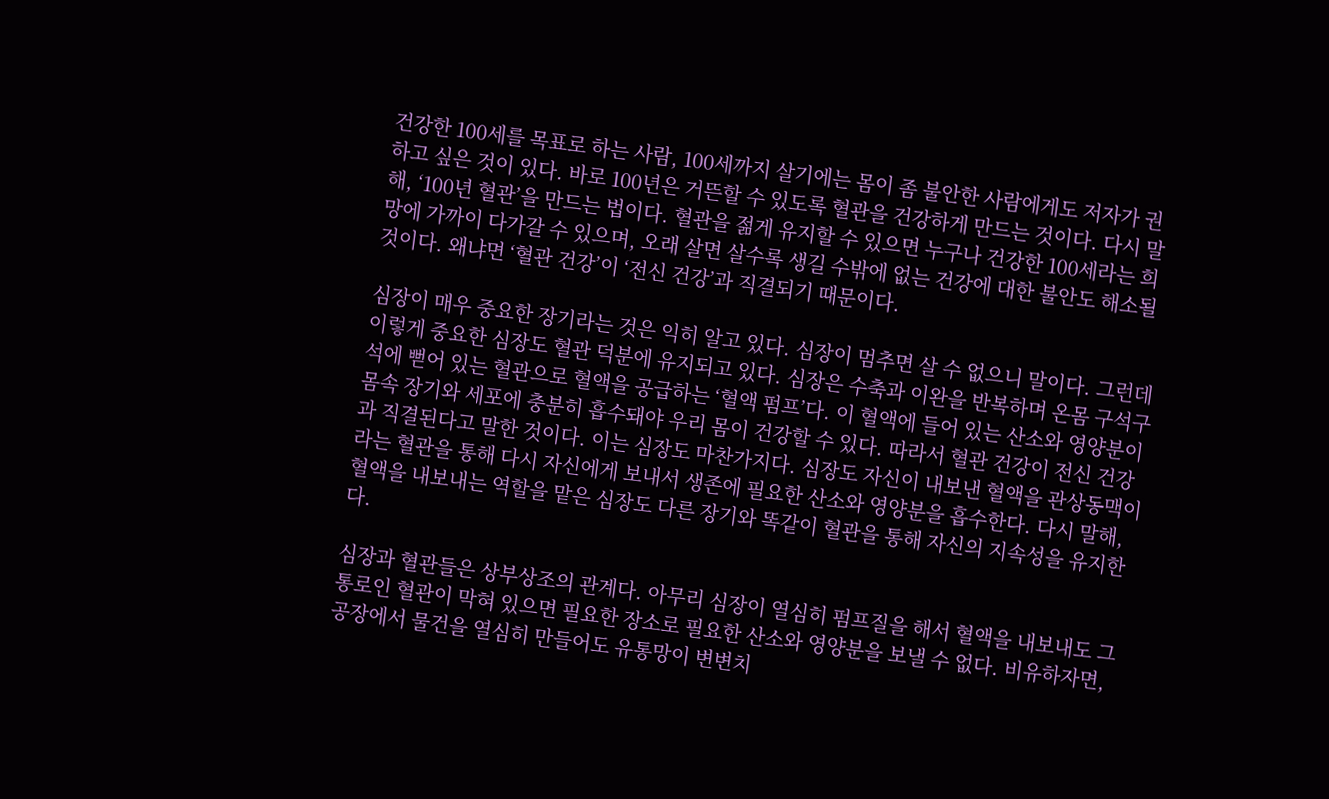건강한 100세를 목표로 하는 사람, 100세까지 살기에는 몸이 좀 불안한 사람에게도 저자가 권하고 싶은 것이 있다. 바로 100년은 거뜬할 수 있도록 혈관을 건강하게 만드는 것이다. 다시 말해, ‘100년 혈관’을 만드는 법이다. 혈관을 젊게 유지할 수 있으면 누구나 건강한 100세라는 희망에 가까이 다가갈 수 있으며, 오래 살면 살수록 생길 수밖에 없는 건강에 대한 불안도 해소될 것이다. 왜냐면 ‘혈관 건강’이 ‘전신 건강’과 직결되기 때문이다.

심장이 매우 중요한 장기라는 것은 익히 알고 있다. 심장이 멈추면 살 수 없으니 말이다. 그런데 이렇게 중요한 심장도 혈관 덕분에 유지되고 있다. 심장은 수축과 이완을 반복하며 온몸 구석구석에 뻗어 있는 혈관으로 혈액을 공급하는 ‘혈액 펌프’다. 이 혈액에 들어 있는 산소와 영양분이 몸속 장기와 세포에 충분히 흡수돼야 우리 몸이 건강할 수 있다. 따라서 혈관 건강이 전신 건강과 직결된다고 말한 것이다. 이는 심장도 마찬가지다. 심장도 자신이 내보낸 혈액을 관상동맥이라는 혈관을 통해 다시 자신에게 보내서 생존에 필요한 산소와 영양분을 흡수한다. 다시 말해, 혈액을 내보내는 역할을 맡은 심장도 다른 장기와 똑같이 혈관을 통해 자신의 지속성을 유지한다.

심장과 혈관들은 상부상조의 관계다. 아무리 심장이 열심히 펌프질을 해서 혈액을 내보내도 그 통로인 혈관이 막혀 있으면 필요한 장소로 필요한 산소와 영양분을 보낼 수 없다. 비유하자면, 공장에서 물건을 열심히 만들어도 유통망이 변변치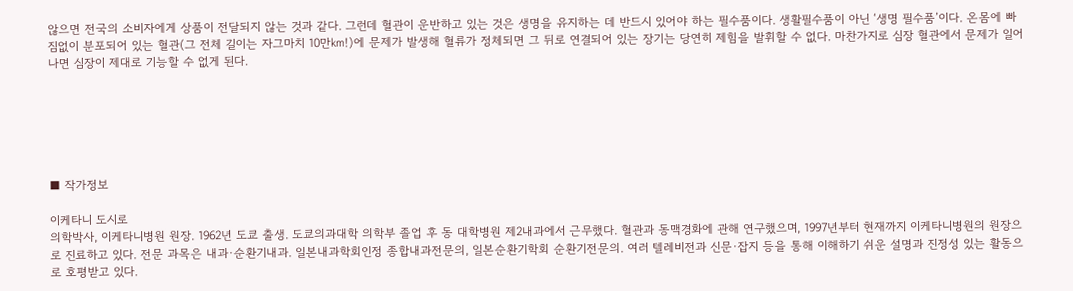않으면 전국의 소비자에게 상품이 전달되지 않는 것과 같다. 그런데 혈관이 운반하고 있는 것은 생명을 유지하는 데 반드시 있어야 하는 필수품이다. 생활필수품이 아닌 ‘생명 필수품’이다. 온몸에 빠짐없이 분포되어 있는 혈관(그 전체 길이는 자그마치 10만㎞!)에 문제가 발생해 혈류가 정체되면 그 뒤로 연결되어 있는 장기는 당연히 제힘을 발휘할 수 없다. 마찬가지로 심장 혈관에서 문제가 일어나면 심장이 제대로 기능할 수 없게 된다.






■ 작가정보

이케타니 도시로
의학박사, 이케타니병원 원장. 1962년 도쿄 출생. 도쿄의과대학 의학부 졸업 후 동 대학병원 제2내과에서 근무했다. 혈관과 동맥경화에 관해 연구했으며, 1997년부터 현재까지 이케타니병원의 원장으로 진료하고 있다. 전문 과목은 내과·순환기내과. 일본내과학회인정 종합내과전문의, 일본순환기학회 순환기전문의. 여러 텔레비전과 신문·잡지 등을 통해 이해하기 쉬운 설명과 진정성 있는 활동으로 호평받고 있다.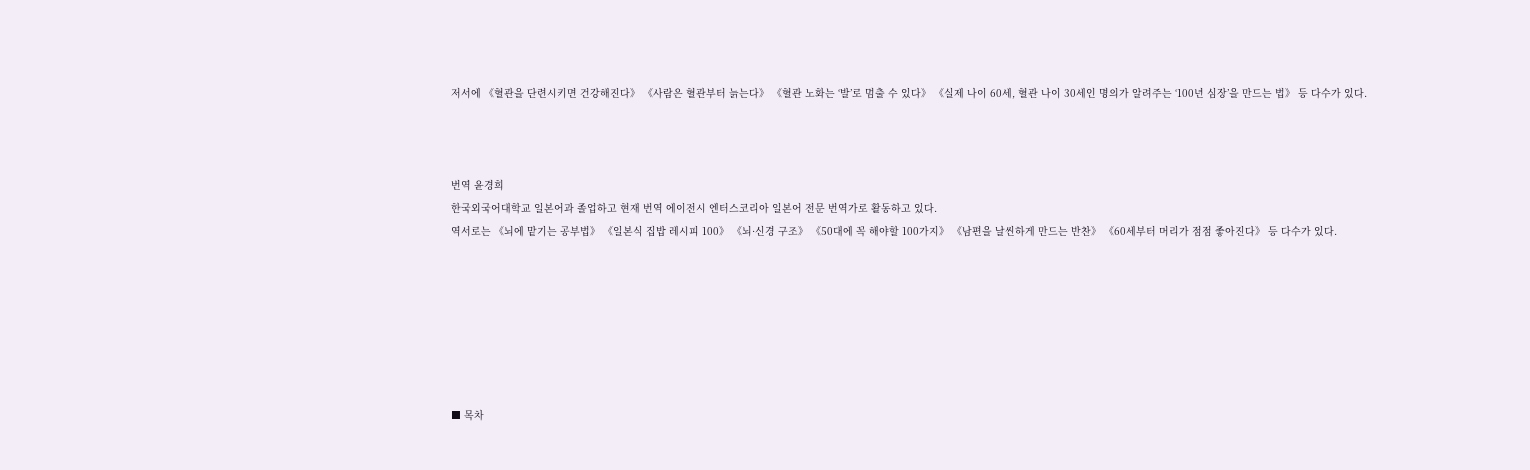저서에 《혈관을 단련시키면 건강해진다》 《사람은 혈관부터 늙는다》 《혈관 노화는 ‘발’로 멈출 수 있다》 《실제 나이 60세, 혈관 나이 30세인 명의가 알려주는 ‘100년 심장’을 만드는 법》 등 다수가 있다.



번역 윤경희
한국외국어대학교 일본어과 졸업하고 현재 번역 에이전시 엔터스코리아 일본어 전문 번역가로 활동하고 있다.
역서로는 《뇌에 맡기는 공부법》 《일본식 집밥 레시피 100》 《뇌·신경 구조》 《50대에 꼭 해야할 100가지》 《남편을 날씬하게 만드는 반찬》 《60세부터 머리가 점점 좋아진다》 등 다수가 있다.







■ 목차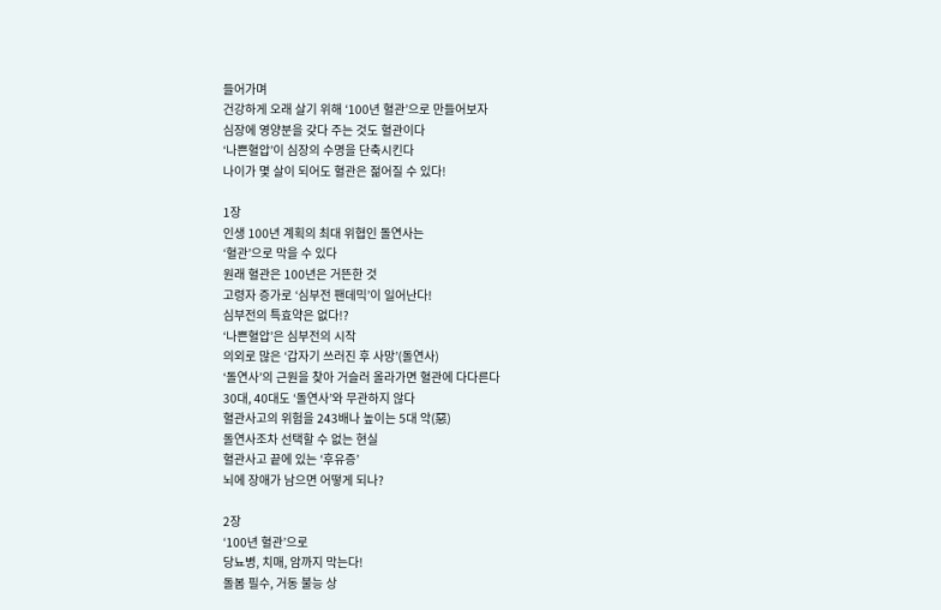들어가며
건강하게 오래 살기 위해 ‘100년 혈관’으로 만들어보자
심장에 영양분을 갖다 주는 것도 혈관이다
‘나쁜혈압’이 심장의 수명을 단축시킨다
나이가 몇 살이 되어도 혈관은 젊어질 수 있다!

1장
인생 100년 계획의 최대 위협인 돌연사는
‘혈관’으로 막을 수 있다
원래 혈관은 100년은 거뜬한 것
고령자 증가로 ‘심부전 팬데믹’이 일어난다!
심부전의 특효약은 없다!?
‘나쁜혈압’은 심부전의 시작
의외로 많은 ‘갑자기 쓰러진 후 사망’(돌연사)
‘돌연사’의 근원을 찾아 거슬러 올라가면 혈관에 다다른다
30대, 40대도 ‘돌연사’와 무관하지 않다
혈관사고의 위험을 243배나 높이는 5대 악(惡)
돌연사조차 선택할 수 없는 현실
혈관사고 끝에 있는 ‘후유증’
뇌에 장애가 남으면 어떻게 되나?

2장
‘100년 혈관’으로
당뇨병, 치매, 암까지 막는다!
돌봄 필수, 거동 불능 상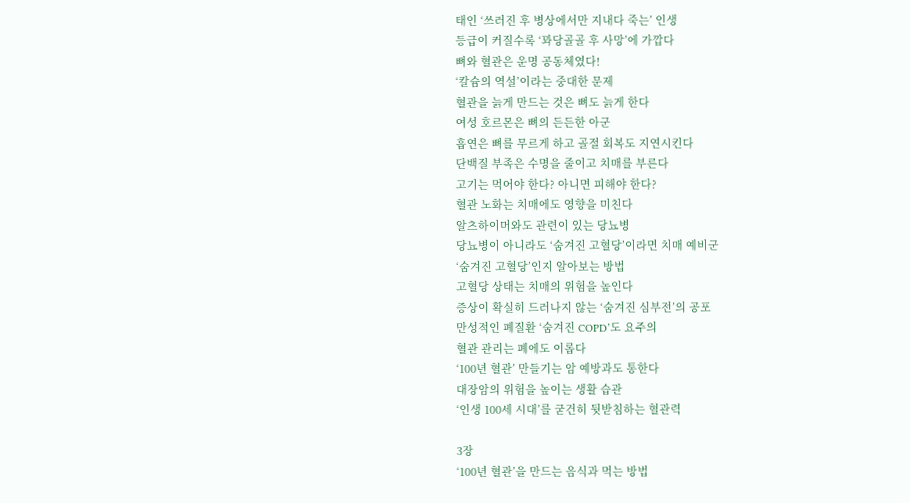태인 ‘쓰러진 후 병상에서만 지내다 죽는’ 인생
등급이 커질수록 ‘꽈당골골 후 사망’에 가깝다
뼈와 혈관은 운명 공동체였다!
‘칼슘의 역설’이라는 중대한 문제
혈관을 늙게 만드는 것은 뼈도 늙게 한다
여성 호르몬은 뼈의 든든한 아군
흡연은 뼈를 무르게 하고 골절 회복도 지연시킨다
단백질 부족은 수명을 줄이고 치매를 부른다
고기는 먹어야 한다? 아니면 피해야 한다?
혈관 노화는 치매에도 영향을 미친다
알츠하이머와도 관련이 있는 당뇨병
당뇨병이 아니라도 ‘숨겨진 고혈당’이라면 치매 예비군
‘숨겨진 고혈당’인지 알아보는 방법
고혈당 상태는 치매의 위험을 높인다
증상이 확실히 드러나지 않는 ‘숨겨진 심부전’의 공포
만성적인 폐질환 ‘숨겨진 COPD’도 요주의
혈관 관리는 폐에도 이롭다
‘100년 혈관’ 만들기는 암 예방과도 통한다
대장암의 위험을 높이는 생활 습관
‘인생 100세 시대’를 굳건히 뒷받침하는 혈관력

3장
‘100년 혈관’을 만드는 음식과 먹는 방법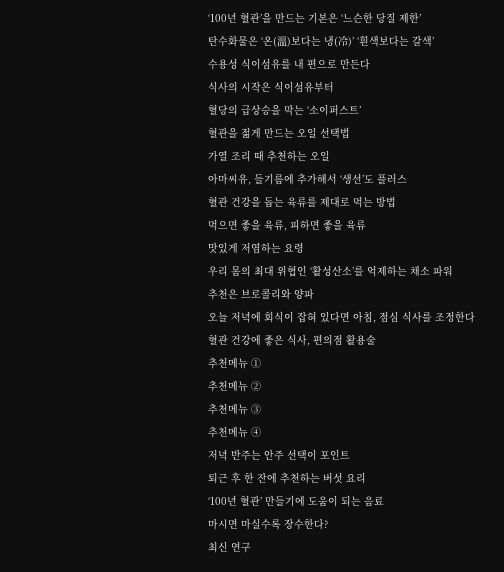‘100년 혈관’을 만드는 기본은 ‘느슨한 당질 제한’
탄수화물은 ‘온(溫)보다는 냉(冷)’ ‘흰색보다는 갈색’
수용성 식이섬유를 내 편으로 만든다
식사의 시작은 식이섬유부터
혈당의 급상승을 막는 ‘소이퍼스트’
혈관을 젊게 만드는 오일 선택법
가열 조리 때 추천하는 오일
아마씨유, 들기름에 추가해서 ‘생선’도 플러스
혈관 건강을 돕는 육류를 제대로 먹는 방법
먹으면 좋을 육류, 피하면 좋을 육류
맛있게 저염하는 요령
우리 몸의 최대 위협인 ‘활성산소’를 억제하는 채소 파워
추천은 브로콜리와 양파
오늘 저녁에 회식이 잡혀 있다면 아침, 점심 식사를 조정한다
혈관 건강에 좋은 식사, 편의점 활용술
추천메뉴 ①
추천메뉴 ②
추천메뉴 ③
추천메뉴 ④
저녁 반주는 안주 선택이 포인트
퇴근 후 한 잔에 추천하는 버섯 요리
‘100년 혈관’ 만들기에 도움이 되는 음료
마시면 마실수록 장수한다?
최신 연구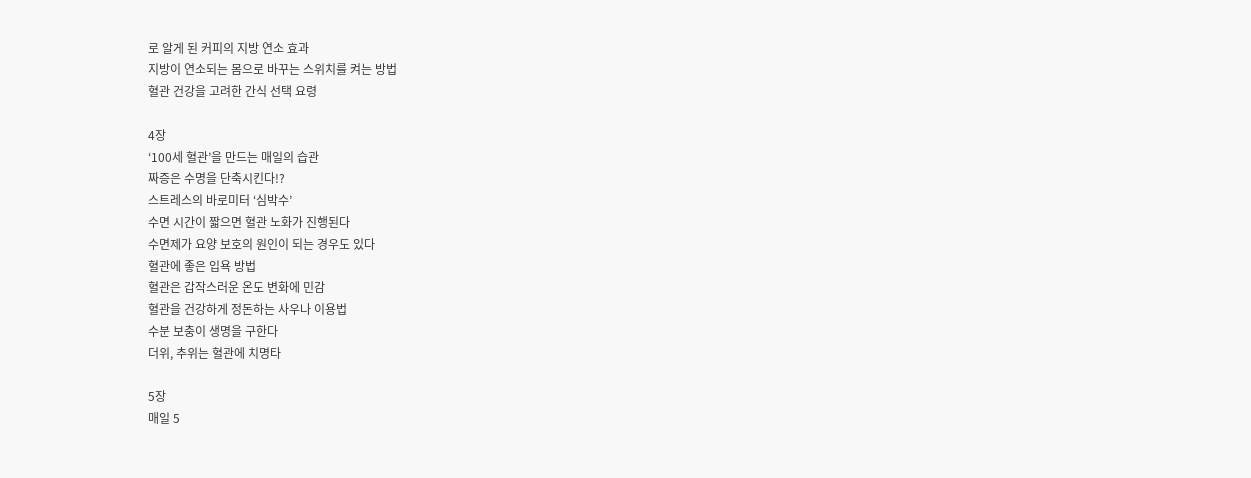로 알게 된 커피의 지방 연소 효과
지방이 연소되는 몸으로 바꾸는 스위치를 켜는 방법
혈관 건강을 고려한 간식 선택 요령

4장
‘100세 혈관’을 만드는 매일의 습관
짜증은 수명을 단축시킨다!?
스트레스의 바로미터 ‘심박수’
수면 시간이 짧으면 혈관 노화가 진행된다
수면제가 요양 보호의 원인이 되는 경우도 있다
혈관에 좋은 입욕 방법
혈관은 갑작스러운 온도 변화에 민감
혈관을 건강하게 정돈하는 사우나 이용법
수분 보충이 생명을 구한다
더위, 추위는 혈관에 치명타

5장
매일 5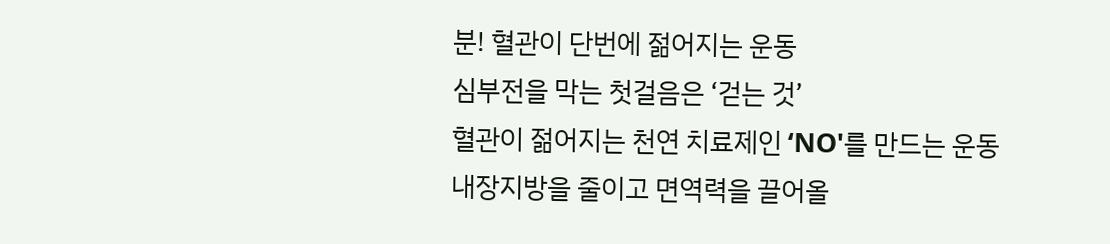분! 혈관이 단번에 젊어지는 운동
심부전을 막는 첫걸음은 ‘걷는 것’
혈관이 젊어지는 천연 치료제인 ‘NO'를 만드는 운동
내장지방을 줄이고 면역력을 끌어올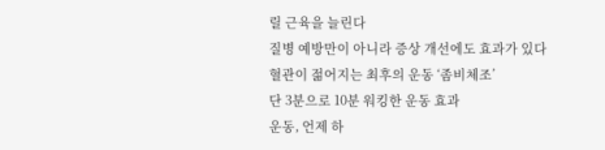릴 근육을 늘린다
질병 예방만이 아니라 증상 개선에도 효과가 있다
혈관이 젊어지는 최후의 운동 ‘좀비체조’
단 3분으로 10분 워킹한 운동 효과
운동, 언제 하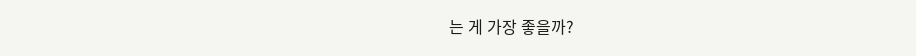는 게 가장 좋을까?